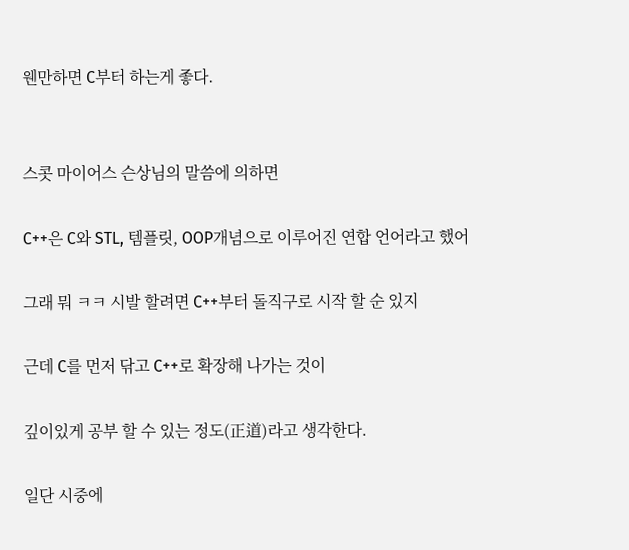웬만하면 C부터 하는게 좋다.


스콧 마이어스 슨상님의 말씀에 의하면

C++은 C와 STL, 템플릿, OOP개념으로 이루어진 연합 언어라고 했어

그래 뭐 ㅋㅋ 시발 할려면 C++부터 돌직구로 시작 할 순 있지

근데 C를 먼저 닦고 C++로 확장해 나가는 것이

깊이있게 공부 할 수 있는 정도(正道)라고 생각한다.

일단 시중에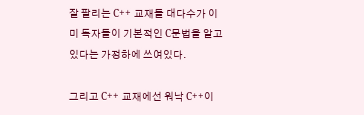잘 팔리는 C++ 교재들 대다수가 이미 독자들이 기본적인 C문법을 알고 있다는 가정하에 쓰여있다.

그리고 C++ 교재에선 워낙 C++이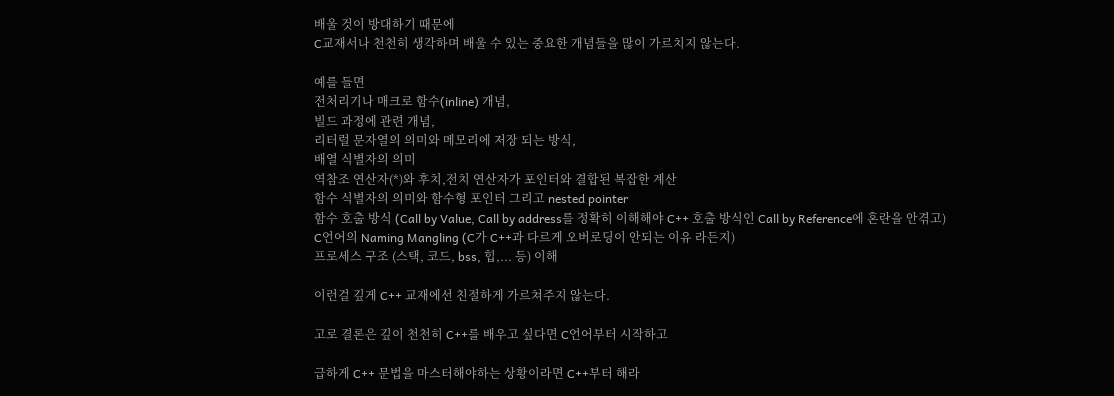배울 것이 방대하기 때문에
C교재서나 천천히 생각하며 배울 수 있는 중요한 개념들을 많이 가르치지 않는다.

예를 들면
전처리기나 매크로 함수(inline) 개념,
빌드 과정에 관련 개념,
리터럴 문자열의 의미와 메모리에 저장 되는 방식,
배열 식별자의 의미
역참조 연산자(*)와 후치,전치 연산자가 포인터와 결합된 복잡한 계산
함수 식별자의 의미와 함수형 포인터 그리고 nested pointer
함수 호출 방식 (Call by Value, Call by address를 정확히 이해해야 C++ 호출 방식인 Call by Reference에 혼란을 안겪고)
C언어의 Naming Mangling (C가 C++과 다르게 오버로딩이 안되는 이유 라든지)
프로세스 구조 (스택, 코드, bss, 힙,... 등) 이해

이런걸 깊게 C++ 교재에선 친절하게 가르쳐주지 않는다.

고로 결론은 깊이 천천히 C++를 배우고 싶다면 C언어부터 시작하고

급하게 C++ 문법을 마스터해야하는 상황이라면 C++부터 해라